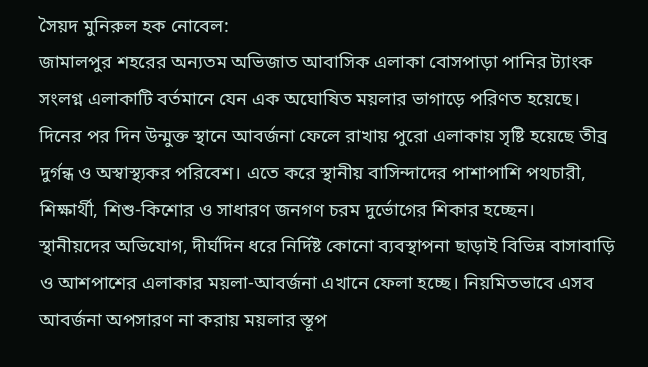সৈয়দ মুনিরুল হক নোবেল:
জামালপুর শহরের অন্যতম অভিজাত আবাসিক এলাকা বোসপাড়া পানির ট্যাংক সংলগ্ন এলাকাটি বর্তমানে যেন এক অঘোষিত ময়লার ভাগাড়ে পরিণত হয়েছে। দিনের পর দিন উন্মুক্ত স্থানে আবর্জনা ফেলে রাখায় পুরো এলাকায় সৃষ্টি হয়েছে তীব্র দুর্গন্ধ ও অস্বাস্থ্যকর পরিবেশ। এতে করে স্থানীয় বাসিন্দাদের পাশাপাশি পথচারী, শিক্ষার্থী, শিশু-কিশোর ও সাধারণ জনগণ চরম দুর্ভোগের শিকার হচ্ছেন।
স্থানীয়দের অভিযোগ, দীর্ঘদিন ধরে নির্দিষ্ট কোনো ব্যবস্থাপনা ছাড়াই বিভিন্ন বাসাবাড়ি ও আশপাশের এলাকার ময়লা-আবর্জনা এখানে ফেলা হচ্ছে। নিয়মিতভাবে এসব আবর্জনা অপসারণ না করায় ময়লার স্তূপ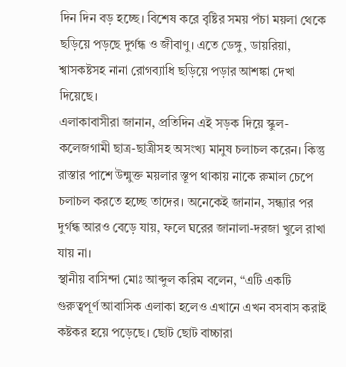দিন দিন বড় হচ্ছে। বিশেষ করে বৃষ্টির সময় পঁচা ময়লা থেকে ছড়িয়ে পড়ছে দুর্গন্ধ ও জীবাণু। এতে ডেঙ্গু, ডায়রিয়া, শ্বাসকষ্টসহ নানা রোগব্যাধি ছড়িয়ে পড়ার আশঙ্কা দেখা দিয়েছে।
এলাকাবাসীরা জানান, প্রতিদিন এই সড়ক দিয়ে স্কুল-কলেজগামী ছাত্র-ছাত্রীসহ অসংখ্য মানুষ চলাচল করেন। কিন্তু রাস্তার পাশে উন্মুক্ত ময়লার স্তূপ থাকায় নাকে রুমাল চেপে চলাচল করতে হচ্ছে তাদের। অনেকেই জানান, সন্ধ্যার পর দুর্গন্ধ আরও বেড়ে যায়, ফলে ঘরের জানালা-দরজা খুলে রাখা যায় না।
স্থানীয় বাসিন্দা মোঃ আব্দুল করিম বলেন, “এটি একটি গুরুত্বপূর্ণ আবাসিক এলাকা হলেও এখানে এখন বসবাস করাই কষ্টকর হয়ে পড়েছে। ছোট ছোট বাচ্চারা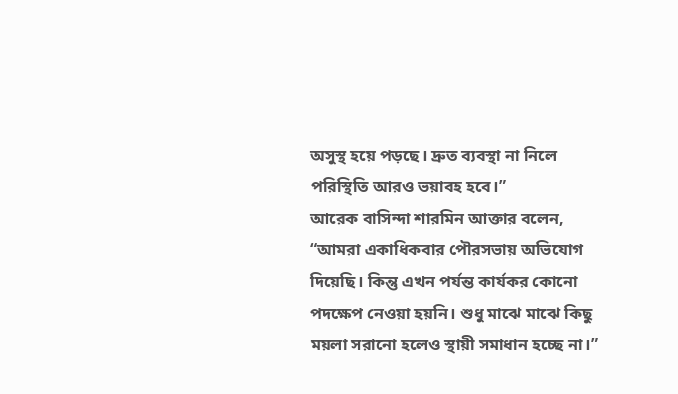অসুস্থ হয়ে পড়ছে। দ্রুত ব্যবস্থা না নিলে পরিস্থিতি আরও ভয়াবহ হবে।”
আরেক বাসিন্দা শারমিন আক্তার বলেন, “আমরা একাধিকবার পৌরসভায় অভিযোগ দিয়েছি। কিন্তু এখন পর্যন্ত কার্যকর কোনো পদক্ষেপ নেওয়া হয়নি। শুধু মাঝে মাঝে কিছু ময়লা সরানো হলেও স্থায়ী সমাধান হচ্ছে না।”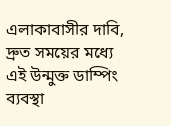এলাকাবাসীর দাবি, দ্রুত সময়ের মধ্যে এই উন্মুক্ত ডাম্পিং ব্যবস্থা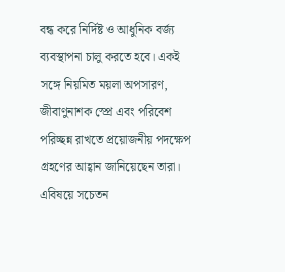বন্ধ করে নির্দিষ্ট ও আধুনিক বর্জ্য ব্যবস্থাপনা চালু করতে হবে। একই সঙ্গে নিয়মিত ময়লা অপসারণ, জীবাণুনাশক স্প্রে এবং পরিবেশ পরিচ্ছন্ন রাখতে প্রয়োজনীয় পদক্ষেপ গ্রহণের আহ্বান জানিয়েছেন তারা।
এবিষয়ে সচেতন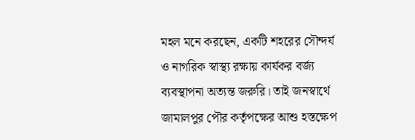মহল মনে করছেন, একটি শহরের সৌন্দর্য ও নাগরিক স্বাস্থ্য রক্ষায় কার্যকর বর্জ্য ব্যবস্থাপনা অত্যন্ত জরুরি। তাই জনস্বার্থে জামালপুর পৌর কর্তৃপক্ষের আশু হস্তক্ষেপ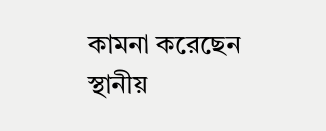কামনা করেছেন স্থানীয়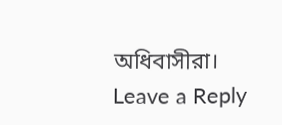অধিবাসীরা।
Leave a Reply